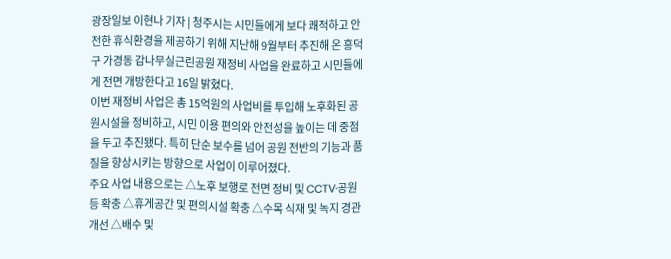광장일보 이현나 기자 | 청주시는 시민들에게 보다 쾌적하고 안전한 휴식환경을 제공하기 위해 지난해 9월부터 추진해 온 흥덕구 가경동 감나무실근린공원 재정비 사업을 완료하고 시민들에게 전면 개방한다고 16일 밝혔다.
이번 재정비 사업은 총 15억원의 사업비를 투입해 노후화된 공원시설을 정비하고, 시민 이용 편의와 안전성을 높이는 데 중점을 두고 추진됐다. 특히 단순 보수를 넘어 공원 전반의 기능과 품질을 향상시키는 방향으로 사업이 이루어졌다.
주요 사업 내용으로는 △노후 보행로 전면 정비 및 CCTV·공원등 확충 △휴게공간 및 편의시설 확충 △수목 식재 및 녹지 경관 개선 △배수 및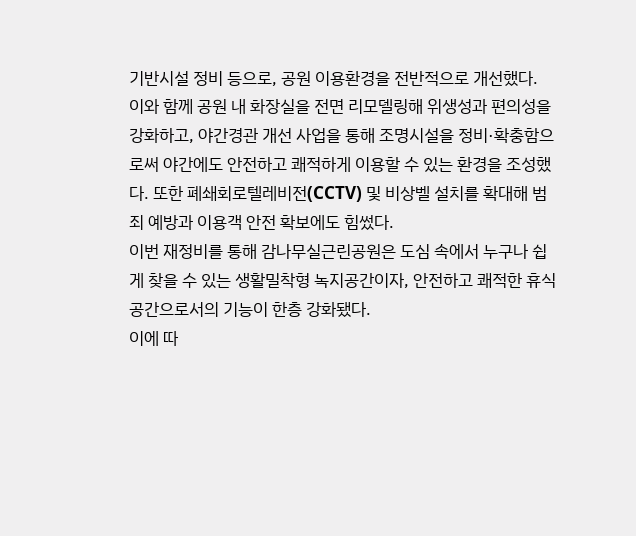기반시설 정비 등으로, 공원 이용환경을 전반적으로 개선했다.
이와 함께 공원 내 화장실을 전면 리모델링해 위생성과 편의성을 강화하고, 야간경관 개선 사업을 통해 조명시설을 정비·확충함으로써 야간에도 안전하고 쾌적하게 이용할 수 있는 환경을 조성했다. 또한 폐쇄회로텔레비전(CCTV) 및 비상벨 설치를 확대해 범죄 예방과 이용객 안전 확보에도 힘썼다.
이번 재정비를 통해 감나무실근린공원은 도심 속에서 누구나 쉽게 찾을 수 있는 생활밀착형 녹지공간이자, 안전하고 쾌적한 휴식공간으로서의 기능이 한층 강화됐다.
이에 따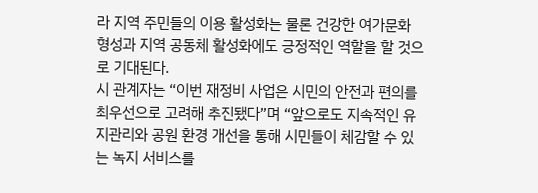라 지역 주민들의 이용 활성화는 물론 건강한 여가문화 형성과 지역 공동체 활성화에도 긍정적인 역할을 할 것으로 기대된다.
시 관계자는 “이번 재정비 사업은 시민의 안전과 편의를 최우선으로 고려해 추진됐다”며 “앞으로도 지속적인 유지관리와 공원 환경 개선을 통해 시민들이 체감할 수 있는 녹지 서비스를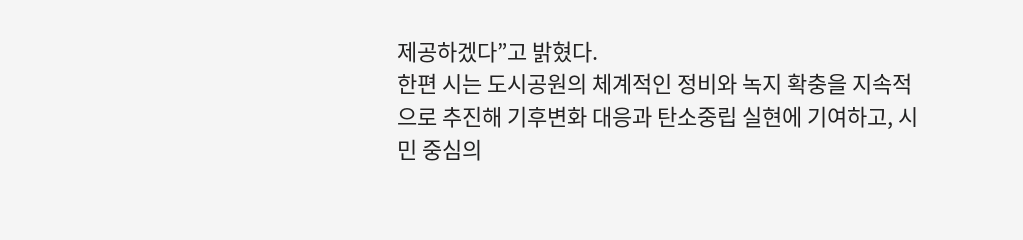제공하겠다”고 밝혔다.
한편 시는 도시공원의 체계적인 정비와 녹지 확충을 지속적으로 추진해 기후변화 대응과 탄소중립 실현에 기여하고, 시민 중심의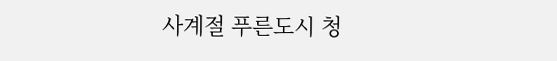사계절 푸른도시 청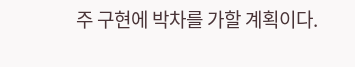주 구현에 박차를 가할 계획이다.